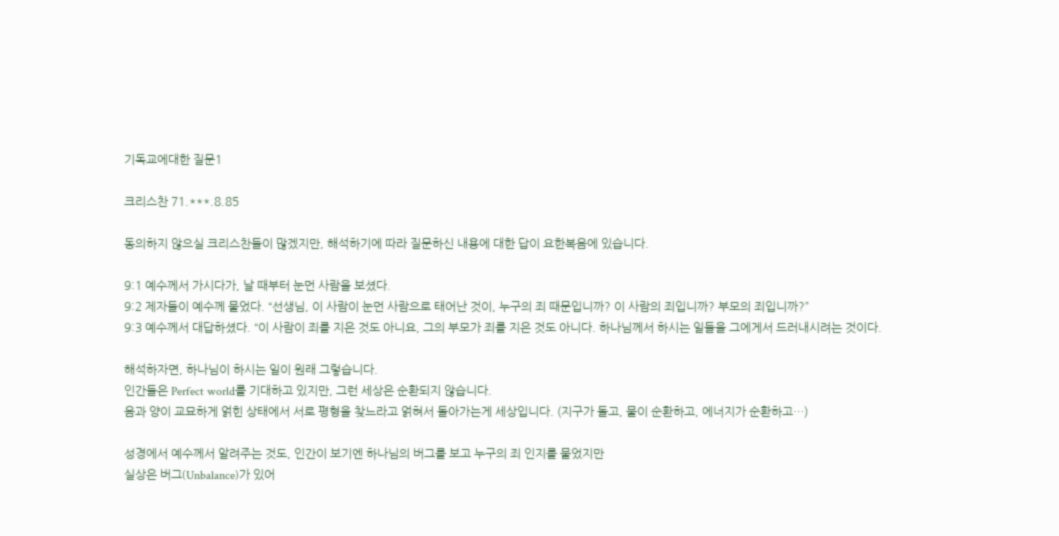기독교에대한 질문1

크리스찬 71.***.8.85

동의하지 않으실 크리스찬들이 많겠지만, 해석하기에 따라 질문하신 내용에 대한 답이 요한복음에 있습니다.

9:1 예수께서 가시다가, 날 때부터 눈먼 사람을 보셨다.
9:2 제자들이 예수께 물었다. “선생님, 이 사람이 눈먼 사람으로 태어난 것이, 누구의 죄 때문입니까? 이 사람의 죄입니까? 부모의 죄입니까?”
9:3 예수께서 대답하셨다. “이 사람이 죄를 지은 것도 아니요, 그의 부모가 죄를 지은 것도 아니다. 하나님께서 하시는 일들을 그에게서 드러내시려는 것이다.

해석하자면, 하나님이 하시는 일이 원래 그렇습니다.
인간들은 Perfect world를 기대하고 있지만, 그런 세상은 순환되지 않습니다.
음과 양이 교묘하게 얽힌 상태에서 서로 평형을 찾느라고 얽혀서 돌아가는게 세상입니다. (지구가 돌고, 물이 순환하고, 에너지가 순환하고…)

성경에서 예수께서 알려주는 것도, 인간이 보기엔 하나님의 버그를 보고 누구의 죄 인지를 물었지만
실상은 버그(Unbalance)가 있어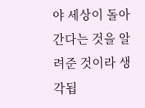야 세상이 돌아간다는 것을 알려준 것이라 생각됩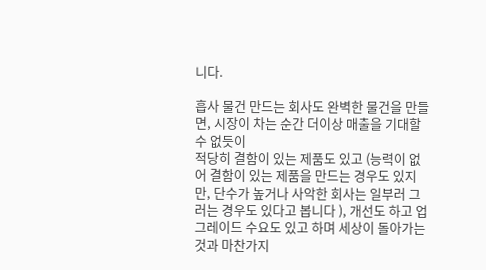니다.

흡사 물건 만드는 회사도 완벽한 물건을 만들면, 시장이 차는 순간 더이상 매출을 기대할 수 없듯이
적당히 결함이 있는 제품도 있고 (능력이 없어 결함이 있는 제품을 만드는 경우도 있지만, 단수가 높거나 사악한 회사는 일부러 그러는 경우도 있다고 봅니다 ), 개선도 하고 업그레이드 수요도 있고 하며 세상이 돌아가는 것과 마찬가지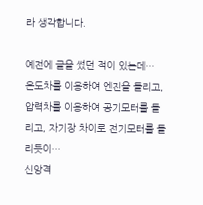라 생각합니다.

예전에 글을 썼던 적이 있는데…
온도차를 이용하여 엔진을 돌리고, 압력차를 이용하여 공기모터를 돌리고, 자기장 차이로 전기모터를 돌리듯이…
신앙격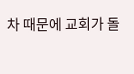차 때문에 교회가 돌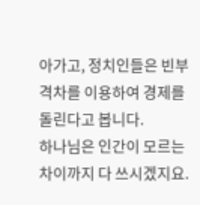아가고, 정치인들은 빈부격차를 이용하여 경제를 돌린다고 봅니다.
하나님은 인간이 모르는 차이까지 다 쓰시겠지요.